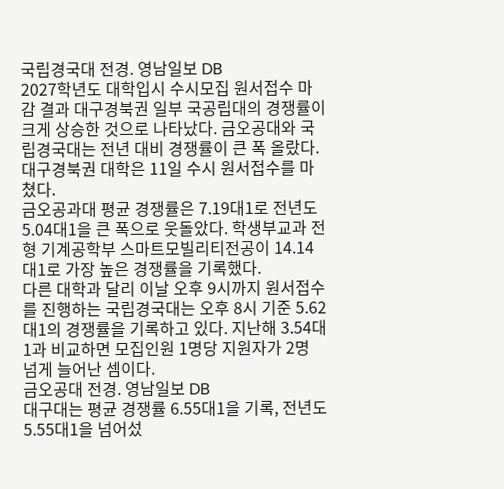국립경국대 전경. 영남일보 DB
2027학년도 대학입시 수시모집 원서접수 마감 결과 대구경북권 일부 국공립대의 경쟁률이 크게 상승한 것으로 나타났다. 금오공대와 국립경국대는 전년 대비 경쟁률이 큰 폭 올랐다.
대구경북권 대학은 11일 수시 원서접수를 마쳤다.
금오공과대 평균 경쟁률은 7.19대1로 전년도 5.04대1을 큰 폭으로 웃돌았다. 학생부교과 전형 기계공학부 스마트모빌리티전공이 14.14대1로 가장 높은 경쟁률을 기록했다.
다른 대학과 달리 이날 오후 9시까지 원서접수를 진행하는 국립경국대는 오후 8시 기준 5.62대1의 경쟁률을 기록하고 있다. 지난해 3.54대1과 비교하면 모집인원 1명당 지원자가 2명 넘게 늘어난 셈이다.
금오공대 전경. 영남일보 DB
대구대는 평균 경쟁률 6.55대1을 기록, 전년도 5.55대1을 넘어섰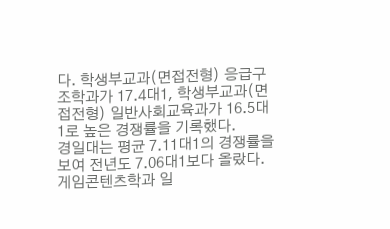다. 학생부교과(면접전형) 응급구조학과가 17.4대1, 학생부교과(면접전형) 일반사회교육과가 16.5대1로 높은 경쟁률을 기록했다.
경일대는 평균 7.11대1의 경쟁률을 보여 전년도 7.06대1보다 올랐다. 게임콘텐츠학과 일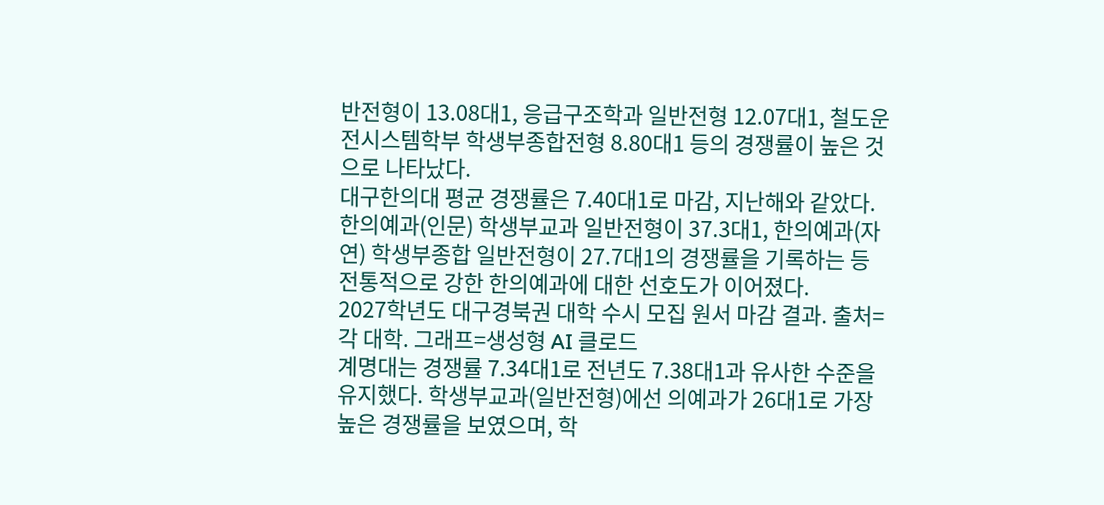반전형이 13.08대1, 응급구조학과 일반전형 12.07대1, 철도운전시스템학부 학생부종합전형 8.80대1 등의 경쟁률이 높은 것으로 나타났다.
대구한의대 평균 경쟁률은 7.40대1로 마감, 지난해와 같았다. 한의예과(인문) 학생부교과 일반전형이 37.3대1, 한의예과(자연) 학생부종합 일반전형이 27.7대1의 경쟁률을 기록하는 등 전통적으로 강한 한의예과에 대한 선호도가 이어졌다.
2027학년도 대구경북권 대학 수시 모집 원서 마감 결과. 출처=각 대학. 그래프=생성형 AI 클로드
계명대는 경쟁률 7.34대1로 전년도 7.38대1과 유사한 수준을 유지했다. 학생부교과(일반전형)에선 의예과가 26대1로 가장 높은 경쟁률을 보였으며, 학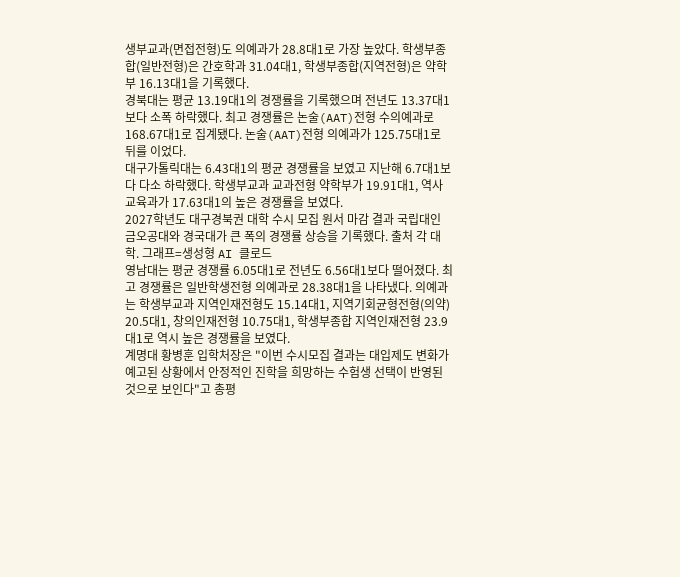생부교과(면접전형)도 의예과가 28.8대1로 가장 높았다. 학생부종합(일반전형)은 간호학과 31.04대1, 학생부종합(지역전형)은 약학부 16.13대1을 기록했다.
경북대는 평균 13.19대1의 경쟁률을 기록했으며 전년도 13.37대1보다 소폭 하락했다. 최고 경쟁률은 논술(AAT)전형 수의예과로 168.67대1로 집계됐다. 논술(AAT)전형 의예과가 125.75대1로 뒤를 이었다.
대구가톨릭대는 6.43대1의 평균 경쟁률을 보였고 지난해 6.7대1보다 다소 하락했다. 학생부교과 교과전형 약학부가 19.91대1, 역사교육과가 17.63대1의 높은 경쟁률을 보였다.
2027학년도 대구경북권 대학 수시 모집 원서 마감 결과 국립대인 금오공대와 경국대가 큰 폭의 경쟁률 상승을 기록했다. 출처 각 대학. 그래프=생성형 AI 클로드
영남대는 평균 경쟁률 6.05대1로 전년도 6.56대1보다 떨어졌다. 최고 경쟁률은 일반학생전형 의예과로 28.38대1을 나타냈다. 의예과는 학생부교과 지역인재전형도 15.14대1, 지역기회균형전형(의약) 20.5대1, 창의인재전형 10.75대1, 학생부종합 지역인재전형 23.9대1로 역시 높은 경쟁률을 보였다.
계명대 황병훈 입학처장은 "이번 수시모집 결과는 대입제도 변화가 예고된 상황에서 안정적인 진학을 희망하는 수험생 선택이 반영된 것으로 보인다"고 총평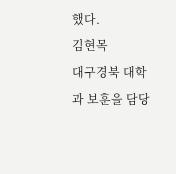했다.
김현목
대구경북 대학과 보훈을 담당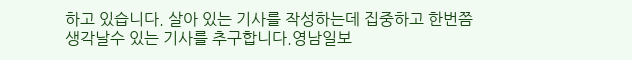하고 있습니다. 살아 있는 기사를 작성하는데 집중하고 한번쯤 생각날수 있는 기사를 추구합니다.영남일보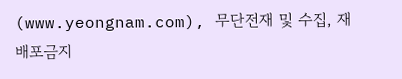(www.yeongnam.com), 무단전재 및 수집, 재배포금지